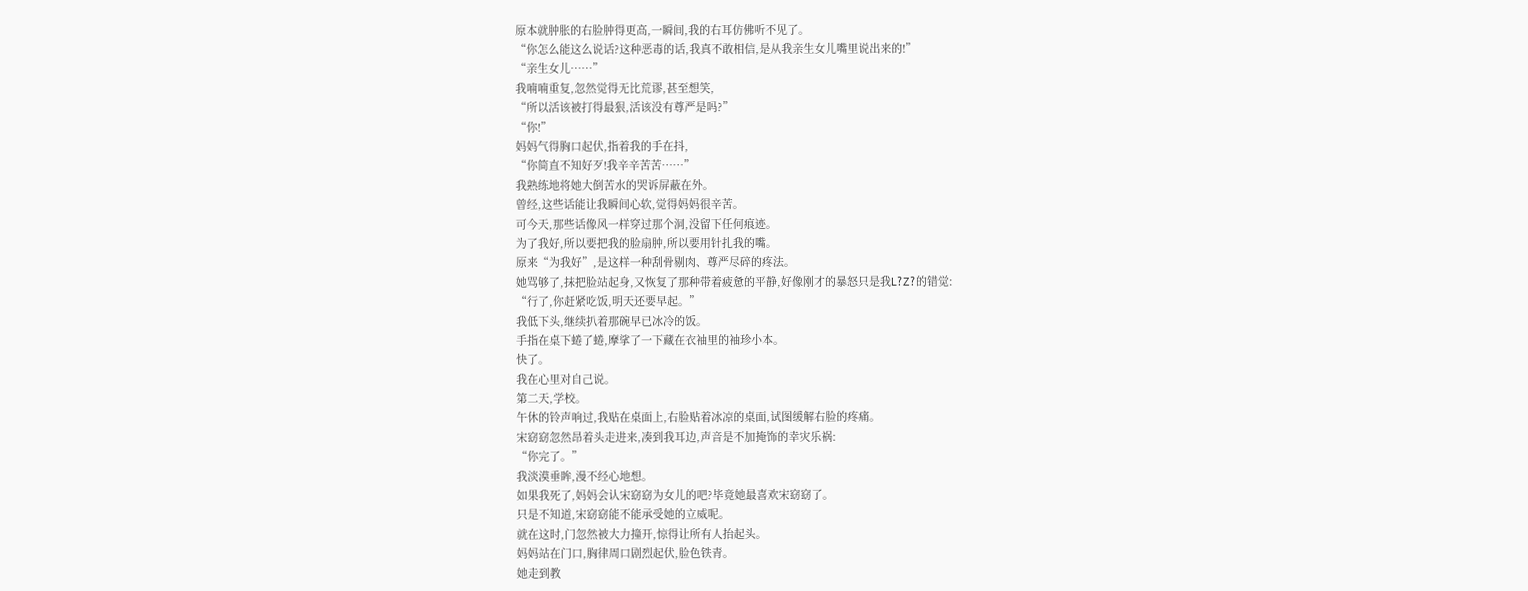原本就肿胀的右脸肿得更高,一瞬间,我的右耳仿佛听不见了。
“你怎么能这么说话?这种恶毒的话,我真不敢相信,是从我亲生女儿嘴里说出来的!”
“亲生女儿……”
我喃喃重复,忽然觉得无比荒谬,甚至想笑,
“所以活该被打得最狠,活该没有尊严是吗?”
“你!”
妈妈气得胸口起伏,指着我的手在抖,
“你简直不知好歹!我辛辛苦苦……”
我熟练地将她大倒苦水的哭诉屏蔽在外。
曾经,这些话能让我瞬间心软,觉得妈妈很辛苦。
可今天,那些话像风一样穿过那个洞,没留下任何痕迹。
为了我好,所以要把我的脸扇肿,所以要用针扎我的嘴。
原来“为我好”,是这样一种刮骨剔肉、尊严尽碎的疼法。
她骂够了,抹把脸站起身,又恢复了那种带着疲惫的平静,好像刚才的暴怒只是我L?Z?的错觉:
“行了,你赶紧吃饭,明天还要早起。”
我低下头,继续扒着那碗早已冰冷的饭。
手指在桌下蜷了蜷,摩挲了一下藏在衣袖里的袖珍小本。
快了。
我在心里对自己说。
第二天,学校。
午休的铃声响过,我贴在桌面上,右脸贴着冰凉的桌面,试图缓解右脸的疼痛。
宋窈窈忽然昂着头走进来,凑到我耳边,声音是不加掩饰的幸灾乐祸:
“你完了。”
我淡漠垂眸,漫不经心地想。
如果我死了,妈妈会认宋窈窈为女儿的吧?毕竟她最喜欢宋窈窈了。
只是不知道,宋窈窈能不能承受她的立威呢。
就在这时,门忽然被大力撞开,惊得让所有人抬起头。
妈妈站在门口,胸律周口剧烈起伏,脸色铁青。
她走到教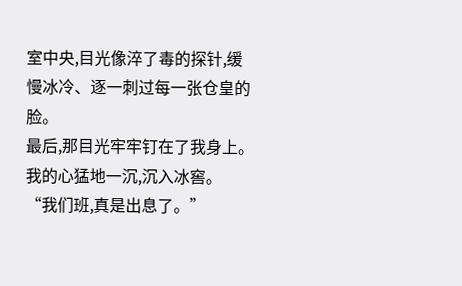室中央,目光像淬了毒的探针,缓慢冰冷、逐一刺过每一张仓皇的脸。
最后,那目光牢牢钉在了我身上。
我的心猛地一沉,沉入冰窖。
“我们班,真是出息了。”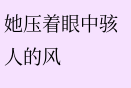她压着眼中骇人的风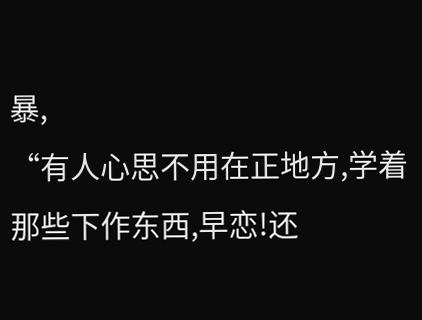暴,
“有人心思不用在正地方,学着那些下作东西,早恋!还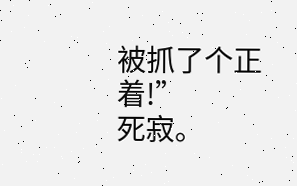被抓了个正着!”
死寂。